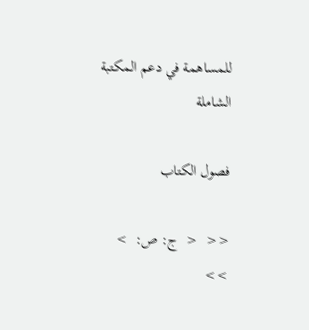للمساهمة في دعم المكتبة الشاملة

فصول الكتاب

<<  <  ج: ص:  >  >>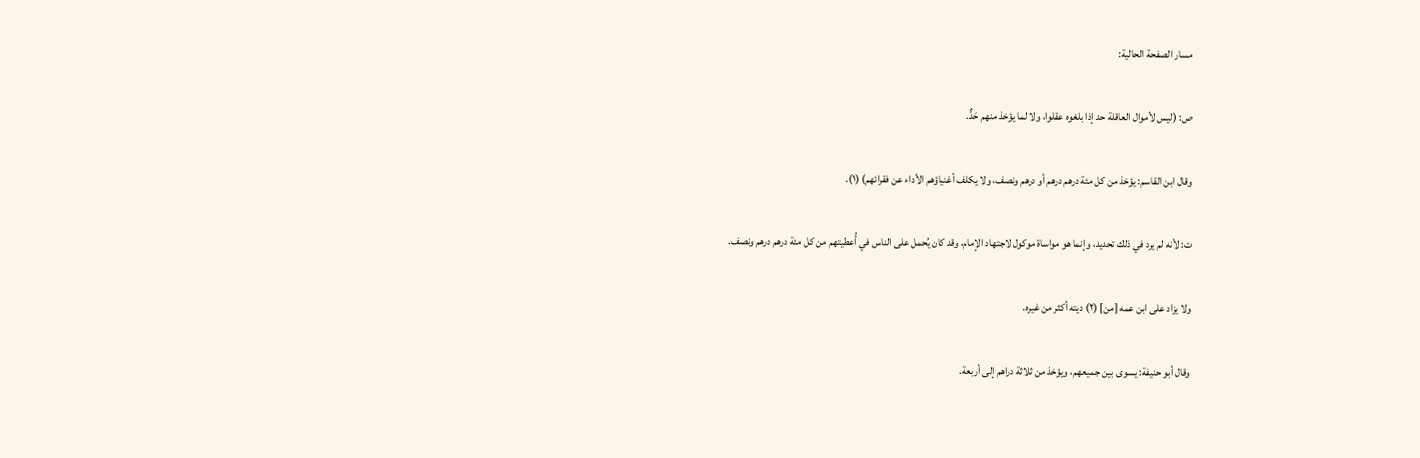مسار الصفحة الحالية:

ص: (ليس لأموال العاقلة حد إذا بلغوه عقلوا، ولا لما يؤخذ منهم حَدٌّ.

وقال ابن القاسم: يؤخذ من كل مئة درهم درهم أو درهم ونصف، ولا يكلف أغنياؤهم الأداء عن فقرائهم) (١).

ت: لأنه لم يرد في ذلك تحديد، وإنما هو مواساة موكول لاجتهاد الإمام، وقد كان يُحمل على الناس في أُعطيتهم من كل مئة درهم درهم ونصف.

ولا يزاد على ابن عمه [من] (٢) ديته أكثر من غيره.

وقال أبو حنيفة: يسوى بين جميعهم، ويؤخذ من ثلاثة دراهم إلى أربعة.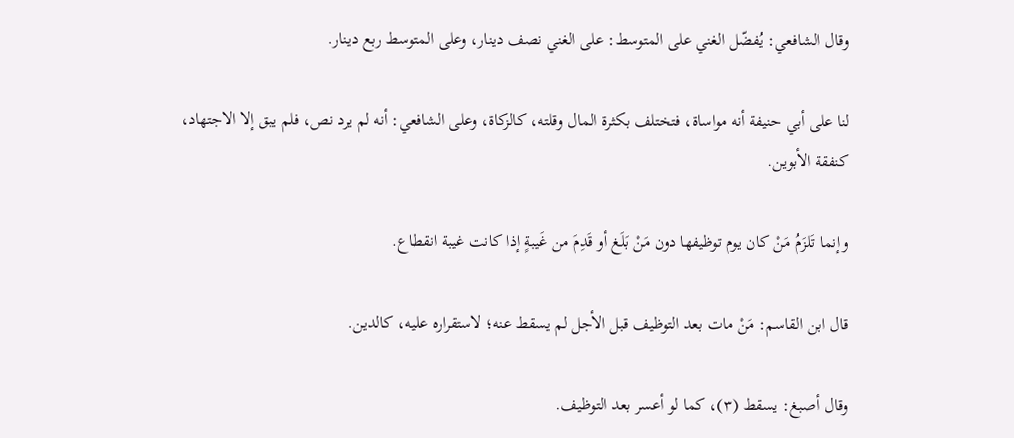وقال الشافعي: يُفضّل الغني على المتوسط: على الغني نصف دينار، وعلى المتوسط ربع دينار.

لنا على أبي حنيفة أنه مواساة، فتختلف بكثرة المال وقلته، كالزكاة، وعلى الشافعي: أنه لم يرد نص، فلم يبق إلا الاجتهاد، كنفقة الأبوين.

وإنما تَلزَمُ مَنْ كان يوم توظيفها دون مَنْ بَلَغ أو قَدِمَ من غَيبةٍ إذا كانت غيبة انقطاع.

قال ابن القاسم: مَنْ مات بعد التوظيف قبل الأجل لم يسقط عنه؛ لاستقراره عليه، كالدين.

وقال أصبغ: يسقط (٣)، كما لو أعسر بعد التوظيف.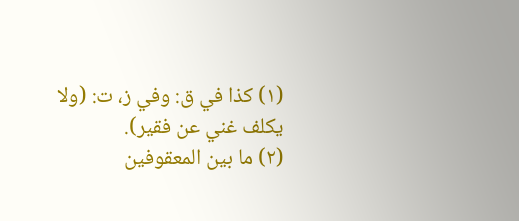(١) كذا في ق: وفي ز، ت: (ولا يكلف غني عن فقير).
(٢) ما بين المعقوفين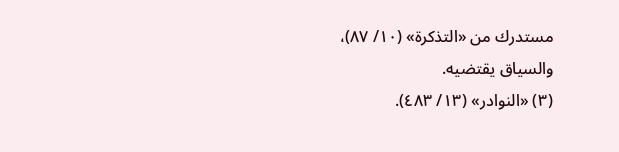مستدرك من «التذكرة» (١٠/ ٨٧)، والسياق يقتضيه.
(٣) «النوادر» (١٣/ ٤٨٣).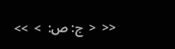<<  <  ج: ص:  >  >>